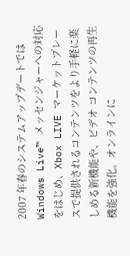2007 年春のシステムアップデートでは Windows Live™ メッセンジャーへの対応をはじめ、Xbox LIVE マーケットプレースで提供されるコンテンツをより手軽に楽しめる新機能や、ビデオ コンテンツの再生機能を強化。オンラインに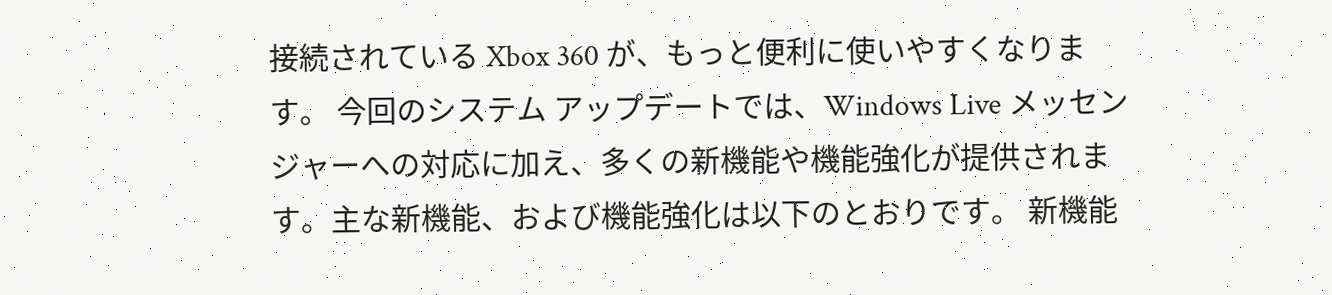接続されている Xbox 360 が、もっと便利に使いやすくなります。 今回のシステム アップデートでは、Windows Live メッセンジャーへの対応に加え、多くの新機能や機能強化が提供されます。主な新機能、および機能強化は以下のとおりです。 新機能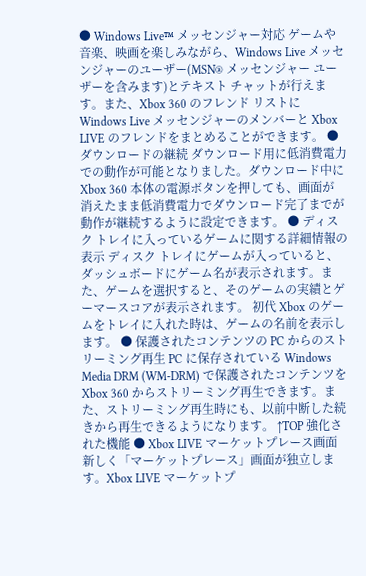● Windows Live™ メッセンジャー対応 ゲームや音楽、映画を楽しみながら、Windows Live メッセンジャーのユーザー(MSN® メッセンジャー ユーザーを含みます)とテキスト チャットが行えます。また、Xbox 360 のフレンド リストに Windows Live メッセンジャーのメンバーと Xbox LIVE のフレンドをまとめることができます。 ● ダウンロードの継続 ダウンロード用に低消費電力での動作が可能となりました。ダウンロード中に Xbox 360 本体の電源ボタンを押しても、画面が消えたまま低消費電力でダウンロード完了までが動作が継続するように設定できます。 ● ディスク トレイに入っているゲームに関する詳細情報の表示 ディスク トレイにゲームが入っていると、ダッシュボードにゲーム名が表示されます。また、ゲームを選択すると、そのゲームの実績とゲーマースコアが表示されます。 初代 Xbox のゲームをトレイに入れた時は、ゲームの名前を表示します。 ● 保護されたコンテンツの PC からのストリーミング再生 PC に保存されている Windows Media DRM (WM-DRM) で保護されたコンテンツを Xbox 360 からストリーミング再生できます。また、ストリーミング再生時にも、以前中断した続きから再生できるようになります。 ↑TOP 強化された機能 ● Xbox LIVE マーケットプレース画面 新しく「マーケットプレース」画面が独立します。Xbox LIVE マーケットプ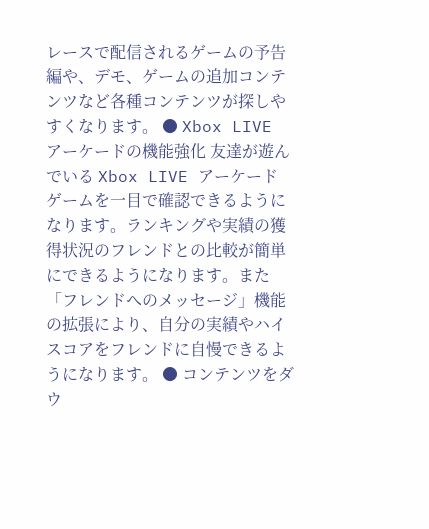レースで配信されるゲームの予告編や、デモ、ゲームの追加コンテンツなど各種コンテンツが探しやすくなります。 ● Xbox LIVE アーケードの機能強化 友達が遊んでいる Xbox LIVE アーケード ゲームを一目で確認できるようになります。ランキングや実績の獲得状況のフレンドとの比較が簡単にできるようになります。また「フレンドへのメッセージ」機能の拡張により、自分の実績やハイスコアをフレンドに自慢できるようになります。 ● コンテンツをダウ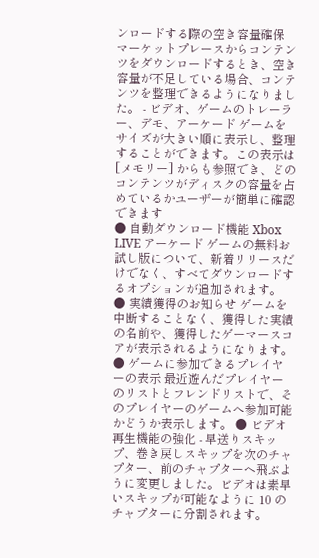ンロードする際の空き容量確保 マーケットプレースからコンテンツをダウンロードするとき、空き容量が不足している場合、コンテンツを整理できるようになりました。 - ビデオ、ゲームのトレーラー、デモ、アーケード ゲームをサイズが大きい順に表示し、整理することができます。この表示は [メモリー] からも参照でき、どのコンテンツがディスクの容量を占めているかユーザーが簡単に確認できます
● 自動ダウンロード機能 Xbox LIVE アーケード ゲームの無料お試し版について、新着リリースだけでなく、すべてダウンロードするオプションが追加されます。 ● 実績獲得のお知らせ ゲームを中断することなく、獲得した実績の名前や、獲得したゲーマースコアが表示されるようになります。 ● ゲームに参加できるプレイヤーの表示 最近遊んだプレイヤーのリストとフレンドリストで、そのプレイヤーのゲームへ参加可能かどうか表示します。 ● ビデオ再生機能の強化 - 早送りスキップ、巻き戻しスキップを次のチャプター、前のチャプターヘ飛ぶように変更しました。ビデオは素早いスキップが可能なように 10 のチャプターに分割されます。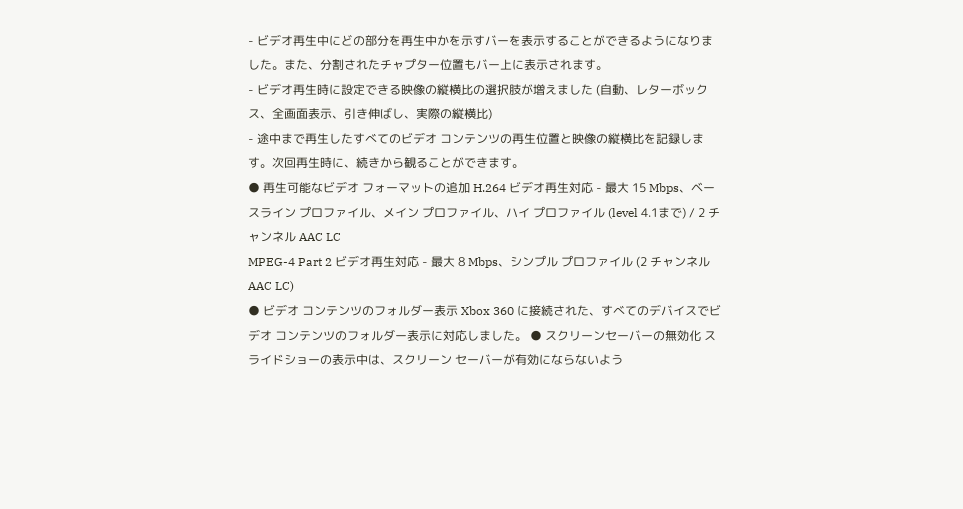- ビデオ再生中にどの部分を再生中かを示すバーを表示することができるようになりました。また、分割されたチャプター位置もバー上に表示されます。
- ビデオ再生時に設定できる映像の縦横比の選択肢が増えました (自動、レターボックス、全画面表示、引き伸ばし、実際の縦横比)
- 途中まで再生したすべてのビデオ コンテンツの再生位置と映像の縦横比を記録します。次回再生時に、続きから観ることができます。
● 再生可能なビデオ フォーマットの追加 H.264 ビデオ再生対応 - 最大 15 Mbps、ベースライン プロファイル、メイン プロファイル、ハイ プロファイル (level 4.1まで) / 2 チャンネル AAC LC
MPEG-4 Part 2 ビデオ再生対応 - 最大 8 Mbps、シンプル プロファイル (2 チャンネル AAC LC)
● ビデオ コンテンツのフォルダー表示 Xbox 360 に接続された、すべてのデバイスでビデオ コンテンツのフォルダー表示に対応しました。 ● スクリーンセーバーの無効化 スライドショーの表示中は、スクリーン セーバーが有効にならないよう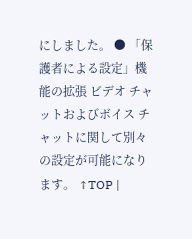にしました。 ● 「保護者による設定」機能の拡張 ビデオ チャットおよびボイス チャットに関して別々の設定が可能になります。 ↑TOP |